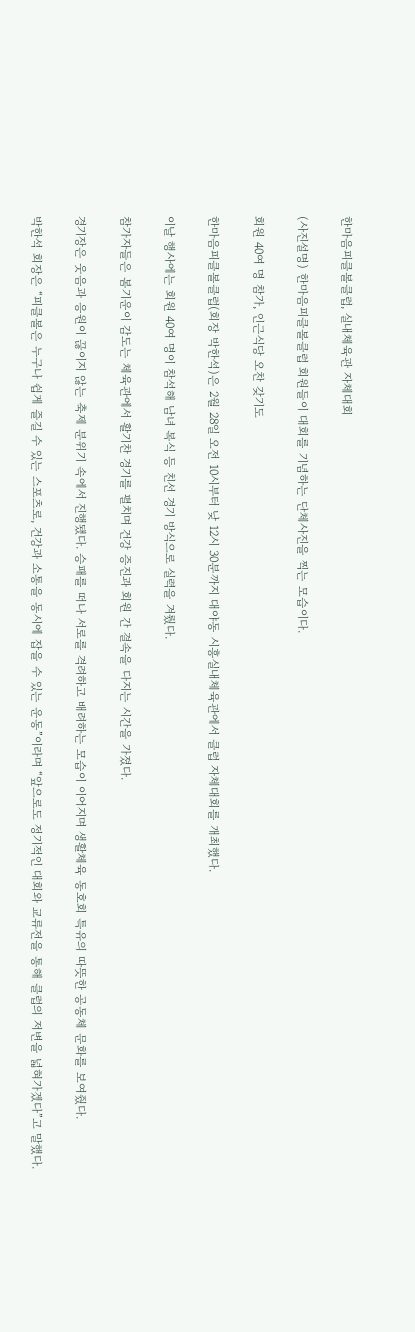한마음피클볼클럽, 실내체육관 자체대회

(사진설명) 한마음피클볼클럽 회원들이 대회를 기념하는 단체사진을 찍는 모습이다.

회원 40여 명 참가, 인근식당 오찬 갖기도

한마음피클볼클럽(회장 박한석)은 2월 28일 오전 10시부터 낮 12시 30분까지 대야동 시흥실내체육관에서 클럽 자체대회를 개최했다.

이날 행사에는 회원 40여 명이 참석해 남녀 복식 등 친선 경기 방식으로 실력을 겨뤘다.

참가자들은 봄기운이 감도는 체육관에서 활기찬 경기를 펼치며 건강 증진과 회원 간 결속을 다지는 시간을 가졌다.

경기장은 웃음과 응원이 끊이지 않는 축제 분위기 속에서 진행됐다. 승패를 떠나 서로를 격려하고 배려하는 모습이 이어지며 생활체육 동호회 특유의 따뜻한 공동체 문화를 보여줬다.

박한석 회장은 “피클볼은 누구나 쉽게 즐길 수 있는 스포츠로, 건강과 소통을 동시에 잡을 수 있는 운동”이라며 “앞으로도 정기적인 대회와 교류전을 통해 클럽의 저변을 넓혀가겠다”고 말했다.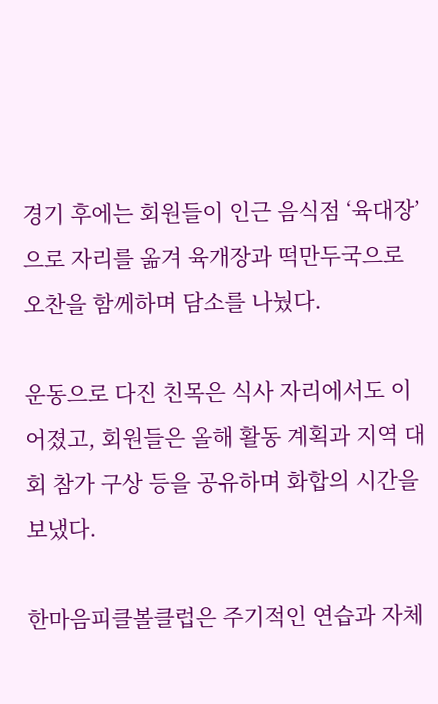경기 후에는 회원들이 인근 음식점 ‘육대장’으로 자리를 옮겨 육개장과 떡만두국으로 오찬을 함께하며 담소를 나눴다.

운동으로 다진 친목은 식사 자리에서도 이어졌고, 회원들은 올해 활동 계획과 지역 대회 참가 구상 등을 공유하며 화합의 시간을 보냈다.

한마음피클볼클럽은 주기적인 연습과 자체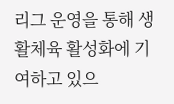리그 운영을 통해 생활체육 활성화에 기여하고 있으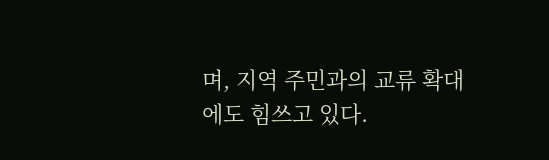며, 지역 주민과의 교류 확대에도 힘쓰고 있다.